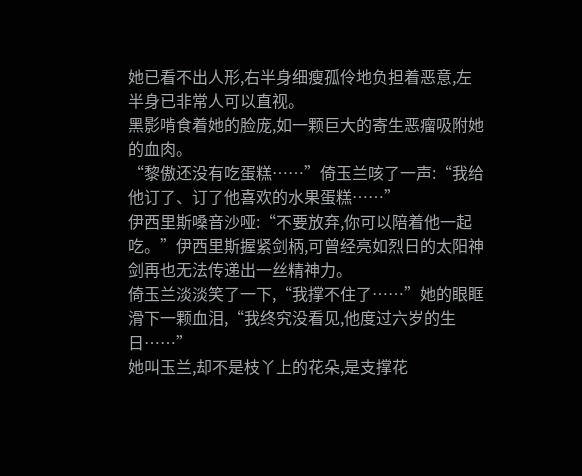她已看不出人形,右半身细瘦孤伶地负担着恶意,左半身已非常人可以直视。
黑影啃食着她的脸庞,如一颗巨大的寄生恶瘤吸附她的血肉。
“黎傲还没有吃蛋糕……”倚玉兰咳了一声:“我给他订了、订了他喜欢的水果蛋糕……”
伊西里斯嗓音沙哑:“不要放弃,你可以陪着他一起吃。”伊西里斯握紧剑柄,可曾经亮如烈日的太阳神剑再也无法传递出一丝精神力。
倚玉兰淡淡笑了一下,“我撑不住了……”她的眼眶滑下一颗血泪,“我终究没看见,他度过六岁的生日……”
她叫玉兰,却不是枝丫上的花朵,是支撑花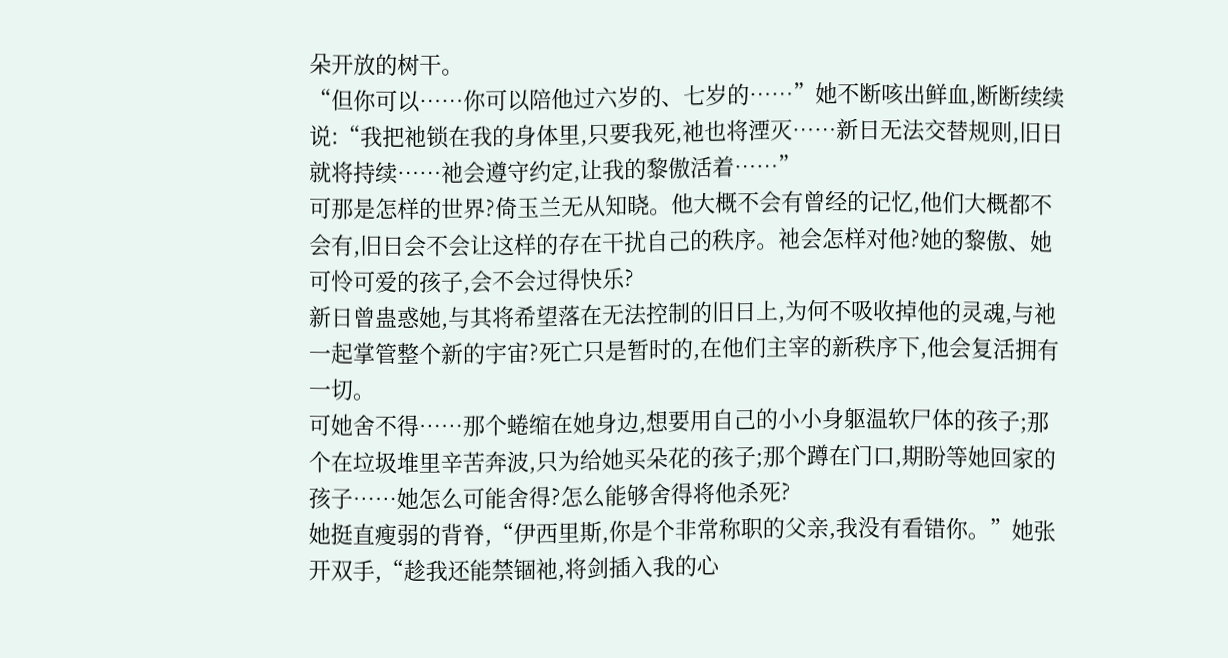朵开放的树干。
“但你可以……你可以陪他过六岁的、七岁的……”她不断咳出鲜血,断断续续说:“我把祂锁在我的身体里,只要我死,祂也将湮灭……新日无法交替规则,旧日就将持续……祂会遵守约定,让我的黎傲活着……”
可那是怎样的世界?倚玉兰无从知晓。他大概不会有曾经的记忆,他们大概都不会有,旧日会不会让这样的存在干扰自己的秩序。祂会怎样对他?她的黎傲、她可怜可爱的孩子,会不会过得快乐?
新日曾蛊惑她,与其将希望落在无法控制的旧日上,为何不吸收掉他的灵魂,与祂一起掌管整个新的宇宙?死亡只是暂时的,在他们主宰的新秩序下,他会复活拥有一切。
可她舍不得……那个蜷缩在她身边,想要用自己的小小身躯温软尸体的孩子;那个在垃圾堆里辛苦奔波,只为给她买朵花的孩子;那个蹲在门口,期盼等她回家的孩子……她怎么可能舍得?怎么能够舍得将他杀死?
她挺直瘦弱的背脊,“伊西里斯,你是个非常称职的父亲,我没有看错你。”她张开双手,“趁我还能禁锢祂,将剑插入我的心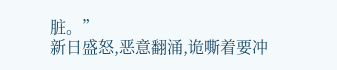脏。”
新日盛怒,恶意翻涌,诡嘶着要冲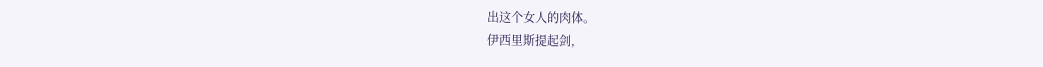出这个女人的肉体。
伊西里斯提起剑,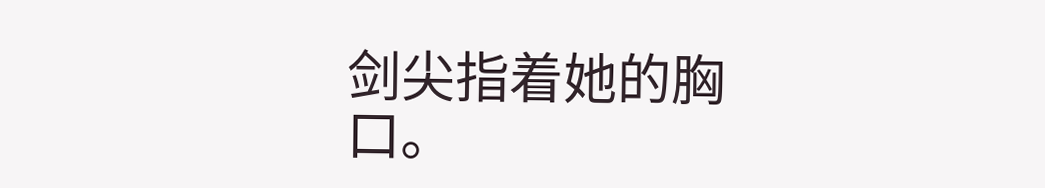剑尖指着她的胸口。